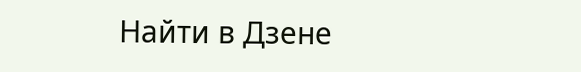Найти в Дзене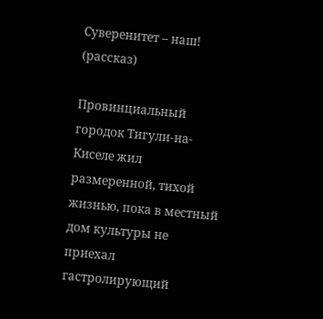Суверенитет – наш! (рассказ)

Провинциальный городок Тигули-на-Киселе жил размеренной, тихой жизнью, пока в местный дом культуры не приехал гастролирующий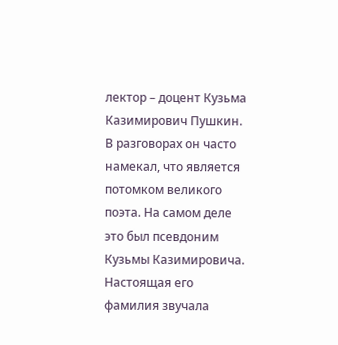лектор – доцент Кузьма Казимирович Пушкин. В разговорах он часто намекал, что является потомком великого поэта. На самом деле это был псевдоним Кузьмы Казимировича. Настоящая его фамилия звучала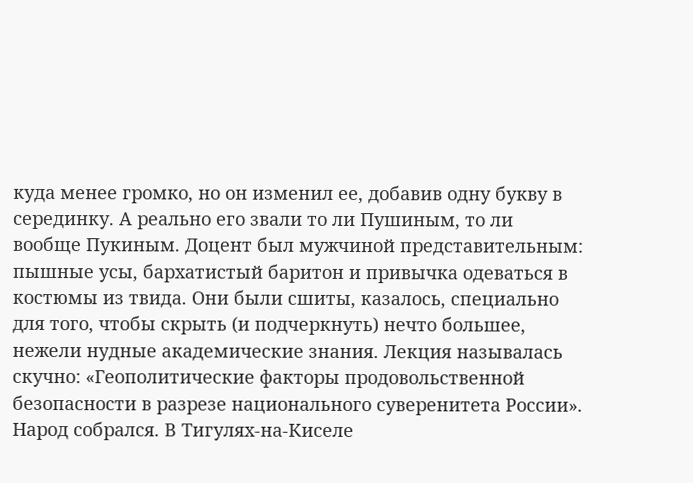куда менее громко, но он изменил ее, добавив одну букву в серединку. А реально его звали то ли Пушиным, то ли вообще Пукиным. Доцент был мужчиной представительным: пышные усы, бархатистый баритон и привычка одеваться в костюмы из твида. Они были сшиты, казалось, специально для того, чтобы скрыть (и подчеркнуть) нечто большее, нежели нудные академические знания. Лекция называлась скучно: «Геополитические факторы продовольственной безопасности в разрезе национального суверенитета России». Народ собрался. В Тигулях-на-Киселе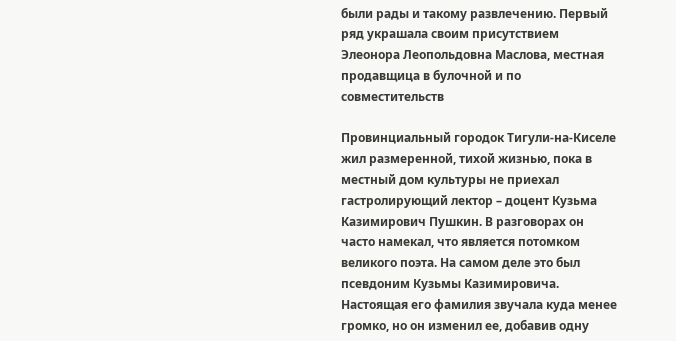были рады и такому развлечению. Первый ряд украшала своим присутствием Элеонора Леопольдовна Маслова, местная продавщица в булочной и по совместительств

Провинциальный городок Тигули-на-Киселе жил размеренной, тихой жизнью, пока в местный дом культуры не приехал гастролирующий лектор – доцент Кузьма Казимирович Пушкин. В разговорах он часто намекал, что является потомком великого поэта. На самом деле это был псевдоним Кузьмы Казимировича. Настоящая его фамилия звучала куда менее громко, но он изменил ее, добавив одну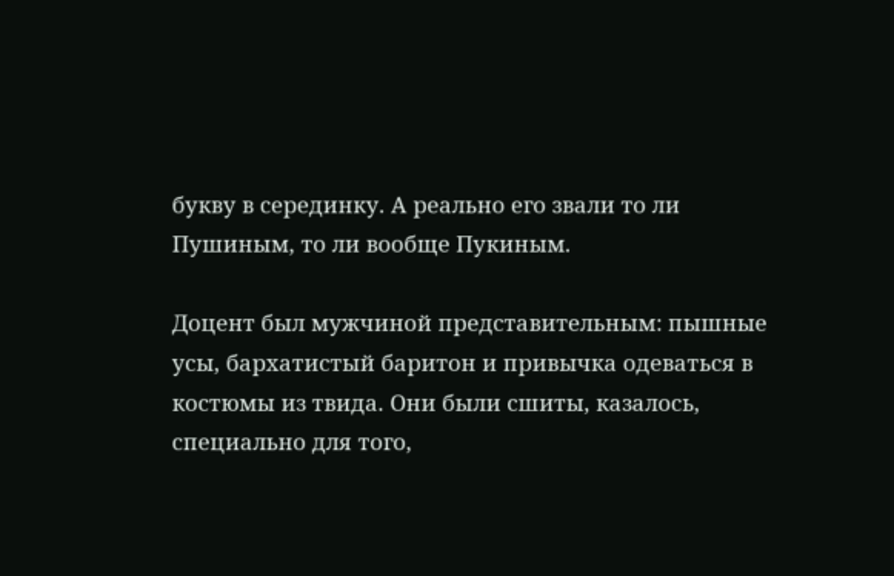букву в серединку. А реально его звали то ли Пушиным, то ли вообще Пукиным.

Доцент был мужчиной представительным: пышные усы, бархатистый баритон и привычка одеваться в костюмы из твида. Они были сшиты, казалось, специально для того,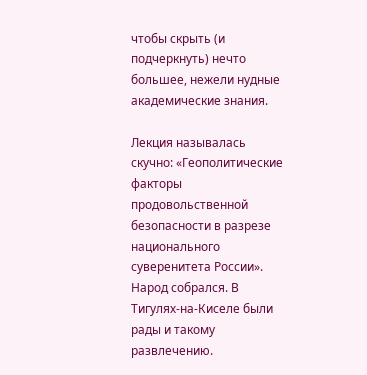чтобы скрыть (и подчеркнуть) нечто большее, нежели нудные академические знания.

Лекция называлась скучно: «Геополитические факторы продовольственной безопасности в разрезе национального суверенитета России». Народ собрался. В Тигулях-на-Киселе были рады и такому развлечению.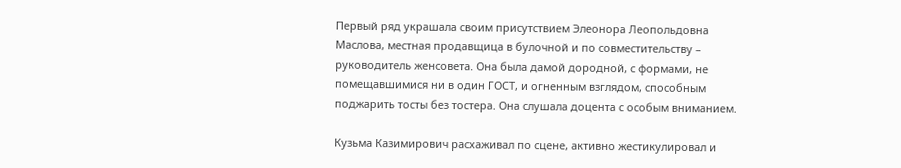Первый ряд украшала своим присутствием Элеонора Леопольдовна Маслова, местная продавщица в булочной и по совместительству – руководитель женсовета. Она была дамой дородной, с формами, не помещавшимися ни в один ГОСТ, и огненным взглядом, способным поджарить тосты без тостера. Она слушала доцента с особым вниманием.

Кузьма Казимирович расхаживал по сцене, активно жестикулировал и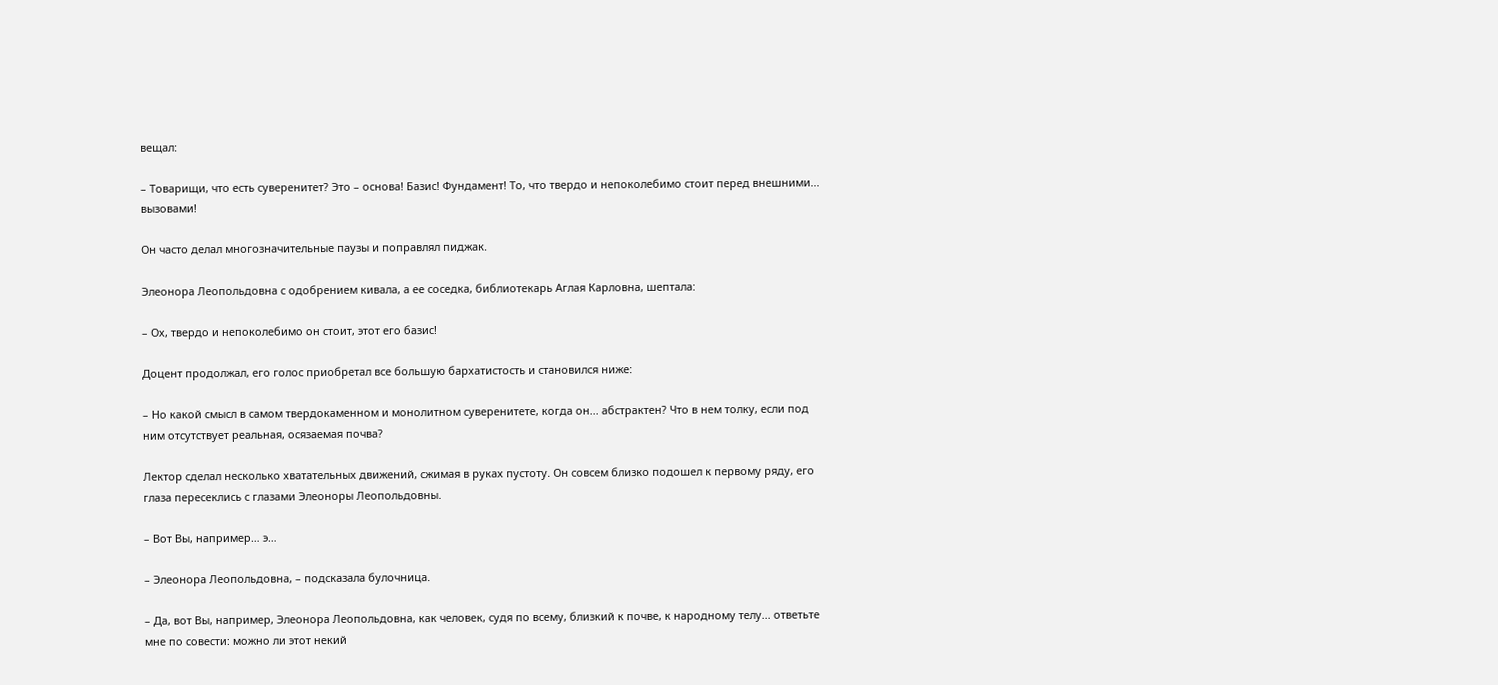вещал:

– Товарищи, что есть суверенитет? Это – основа! Базис! Фундамент! То, что твердо и непоколебимо стоит перед внешними... вызовами!

Он часто делал многозначительные паузы и поправлял пиджак.

Элеонора Леопольдовна с одобрением кивала, а ее соседка, библиотекарь Аглая Карловна, шептала:

– Ох, твердо и непоколебимо он стоит, этот его базис!

Доцент продолжал, его голос приобретал все большую бархатистость и становился ниже:

– Но какой смысл в самом твердокаменном и монолитном суверенитете, когда он... абстрактен? Что в нем толку, если под ним отсутствует реальная, осязаемая почва?

Лектор сделал несколько хватательных движений, сжимая в руках пустоту. Он совсем близко подошел к первому ряду, его глаза пересеклись с глазами Элеоноры Леопольдовны.

– Вот Вы, например… э…

– Элеонора Леопольдовна, – подсказала булочница.

– Да, вот Вы, например, Элеонора Леопольдовна, как человек, судя по всему, близкий к почве, к народному телу... ответьте мне по совести: можно ли этот некий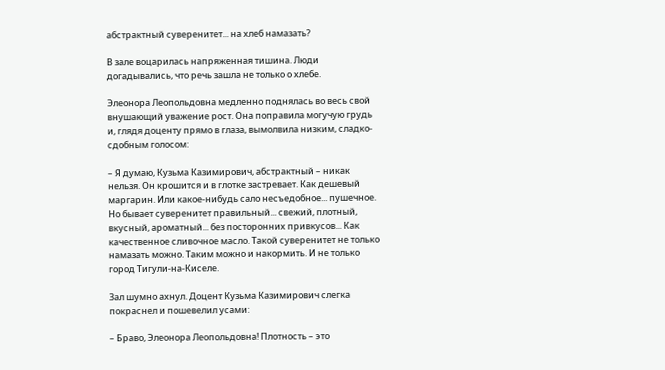абстрактный суверенитет... на хлеб намазать?

В зале воцарилась напряженная тишина. Люди догадывались, что речь зашла не только о хлебе.

Элеонора Леопольдовна медленно поднялась во весь свой внушающий уважение рост. Она поправила могучую грудь и, глядя доценту прямо в глаза, вымолвила низким, сладко-сдобным голосом:

– Я думаю, Кузьма Казимирович, абстрактный – никак нельзя. Он крошится и в глотке застревает. Как дешевый маргарин. Или какое-нибудь сало несъедобное... пушечное. Но бывает суверенитет правильный... свежий, плотный, вкусный, ароматный... без посторонних привкусов... Как качественное сливочное масло. Такой суверенитет не только намазать можно. Таким можно и накормить. И не только город Тигули-на-Киселе.

Зал шумно ахнул. Доцент Кузьма Казимирович слегка покраснел и пошевелил усами:

– Браво, Элеонора Леопольдовна! Плотность – это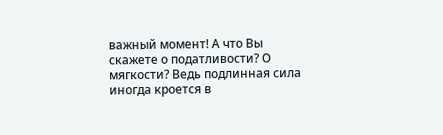важный момент! А что Вы скажете о податливости? О мягкости? Ведь подлинная сила иногда кроется в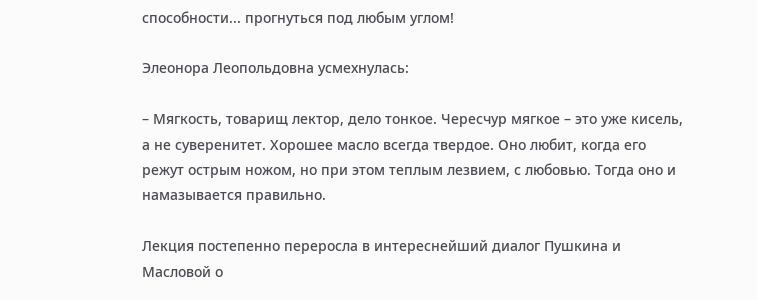способности... прогнуться под любым углом!

Элеонора Леопольдовна усмехнулась:

– Мягкость, товарищ лектор, дело тонкое. Чересчур мягкое – это уже кисель, а не суверенитет. Хорошее масло всегда твердое. Оно любит, когда его режут острым ножом, но при этом теплым лезвием, с любовью. Тогда оно и намазывается правильно.

Лекция постепенно переросла в интереснейший диалог Пушкина и Масловой о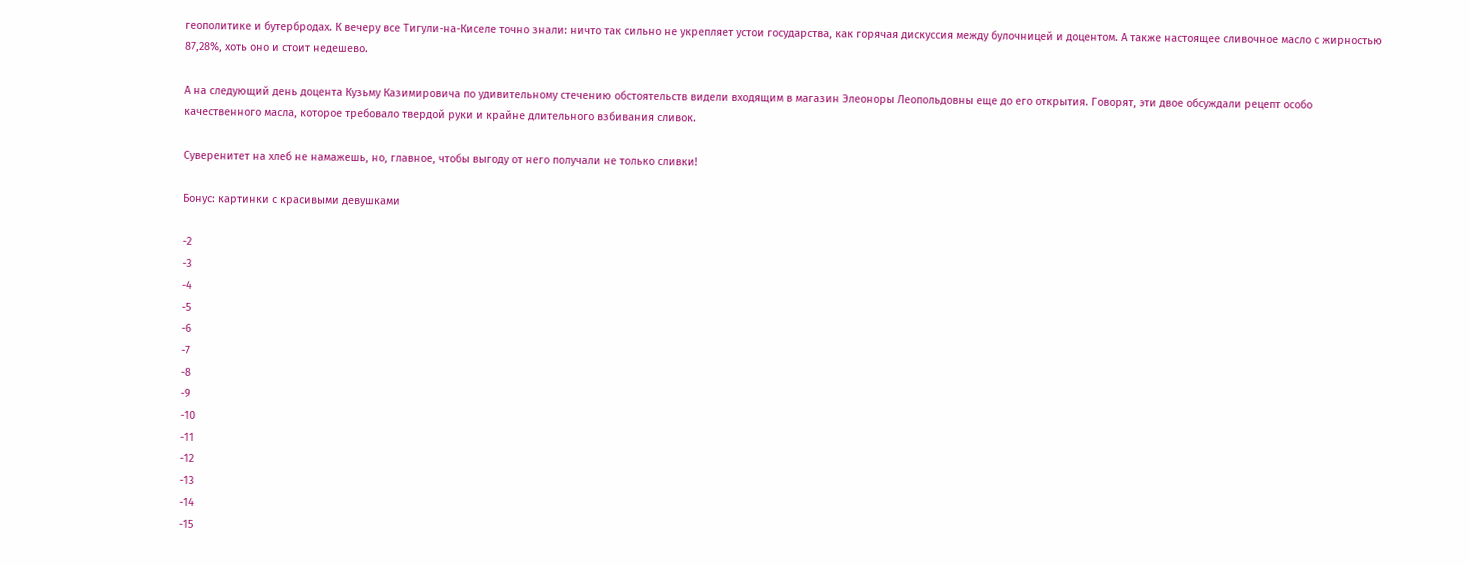геополитике и бутербродах. К вечеру все Тигули-на-Киселе точно знали: ничто так сильно не укрепляет устои государства, как горячая дискуссия между булочницей и доцентом. А также настоящее сливочное масло с жирностью 87,28%, хоть оно и стоит недешево.

А на следующий день доцента Кузьму Казимировича по удивительному стечению обстоятельств видели входящим в магазин Элеоноры Леопольдовны еще до его открытия. Говорят, эти двое обсуждали рецепт особо качественного масла, которое требовало твердой руки и крайне длительного взбивания сливок.

Суверенитет на хлеб не намажешь, но, главное, чтобы выгоду от него получали не только сливки!

Бонус: картинки с красивыми девушками

-2
-3
-4
-5
-6
-7
-8
-9
-10
-11
-12
-13
-14
-15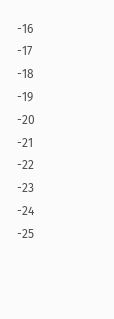-16
-17
-18
-19
-20
-21
-22
-23
-24
-25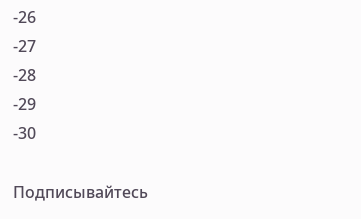-26
-27
-28
-29
-30

Подписывайтесь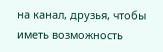на канал, друзья, чтобы иметь возможность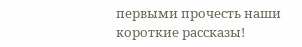первыми прочесть наши короткие рассказы!